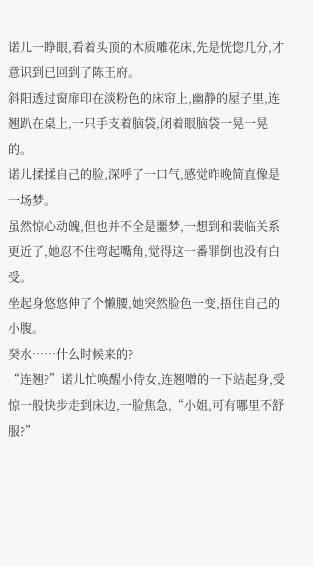诺儿一睁眼,看着头顶的木质雕花床,先是恍惚几分,才意识到已回到了陈王府。
斜阳透过窗扉印在淡粉色的床帘上,幽静的屋子里,连翘趴在桌上,一只手支着脑袋,闭着眼脑袋一晃一晃的。
诺儿揉揉自己的脸,深呼了一口气,感觉昨晚简直像是一场梦。
虽然惊心动魄,但也并不全是噩梦,一想到和裴临关系更近了,她忍不住弯起嘴角,觉得这一番罪倒也没有白受。
坐起身悠悠伸了个懒腰,她突然脸色一变,捂住自己的小腹。
癸水……什么时候来的?
“连翘?”诺儿忙唤醒小侍女,连翘噌的一下站起身,受惊一般快步走到床边,一脸焦急,“小姐,可有哪里不舒服?”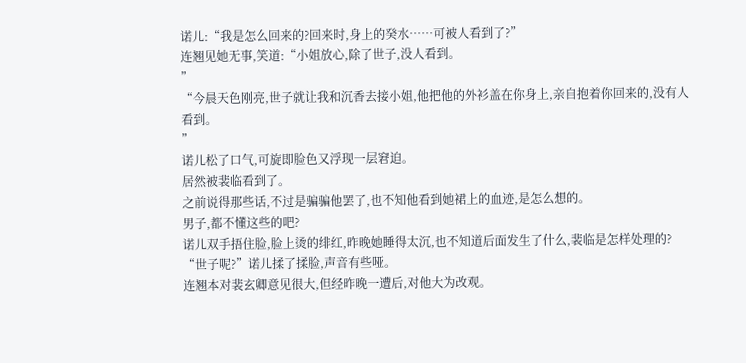诺儿:“我是怎么回来的?回来时,身上的癸水……可被人看到了?”
连翘见她无事,笑道:“小姐放心,除了世子,没人看到。
”
“今晨天色刚亮,世子就让我和沉香去接小姐,他把他的外衫盖在你身上,亲自抱着你回来的,没有人看到。
”
诺儿松了口气,可旋即脸色又浮现一层窘迫。
居然被裴临看到了。
之前说得那些话,不过是骗骗他罢了,也不知他看到她裙上的血迹,是怎么想的。
男子,都不懂这些的吧?
诺儿双手捂住脸,脸上烫的绯红,昨晚她睡得太沉,也不知道后面发生了什么,裴临是怎样处理的?
“世子呢?”诺儿揉了揉脸,声音有些哑。
连翘本对裴玄卿意见很大,但经昨晚一遭后,对他大为改观。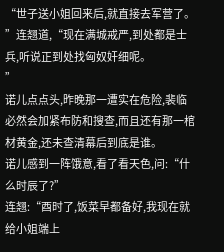“世子送小姐回来后,就直接去军营了。
”连翘道,“现在满城戒严,到处都是士兵,听说正到处找匈奴奸细呢。
”
诺儿点点头,昨晚那一遭实在危险,裴临必然会加紧布防和搜查,而且还有那一棺材黄金,还未查清幕后到底是谁。
诺儿感到一阵饿意,看了看天色,问:“什么时辰了?”
连翘:“酉时了,饭菜早都备好,我现在就给小姐端上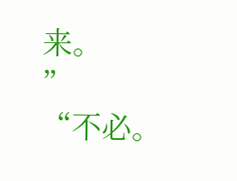来。
”
“不必。